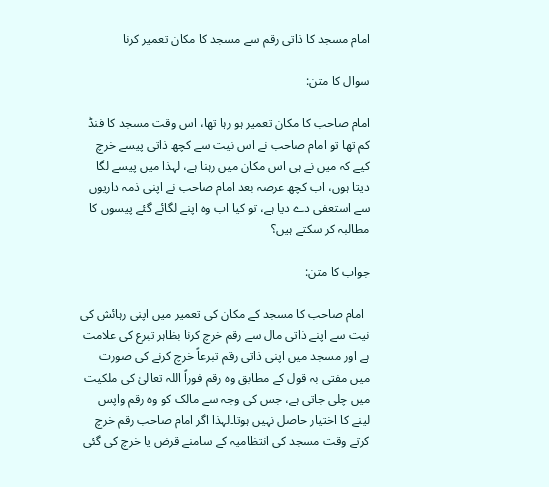امام مسجد کا ذاتی رقم سے مسجد کا مکان تعمیر کرنا

سوال کا متن:

امام صاحب کا مکان تعمیر ہو رہا تھا، اس وقت مسجد کا فنڈ کم تھا تو امام صاحب نے اس نیت سے کچھ ذاتی پیسے خرچ کیے کہ میں نے ہی اس مکان میں رہنا ہے، لہذا میں پیسے لگا دیتا ہوں، اب کچھ عرصہ بعد امام صاحب نے اپنی ذمہ داریوں سے استعفی دے دیا ہے، تو کیا اب وہ اپنے لگائے گئے پیسوں کا مطالبہ کر سکتے ہیں؟

جواب کا متن:

  امام صاحب کا مسجد کے مکان کی تعمیر میں اپنی رہائش کی نیت سے اپنے ذاتی مال سے رقم خرچ کرنا بظاہر تبرع کی علامت ہے اور مسجد میں اپنی ذاتی رقم تبرعاً خرچ کرنے کی صورت میں مفتی بہ قول کے مطابق وہ رقم فوراً اللہ تعالیٰ کی ملکیت میں چلی جاتی ہے، جس کی وجہ سے مالک کو وہ رقم واپس لینے کا اختیار حاصل نہیں ہوتا۔لہذا اگر امام صاحب رقم خرچ کرتے وقت مسجد کی انتظامیہ کے سامنے قرض یا خرچ کی گئی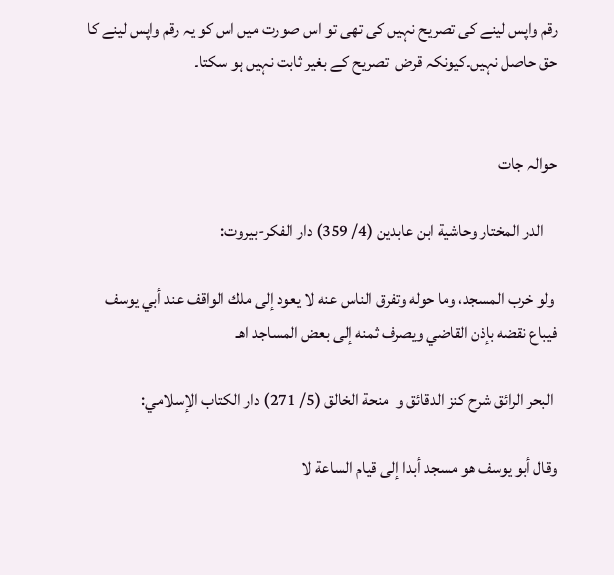رقم واپس لینے کی تصریح نہیں کی تھی تو اس صورت میں اس کو یہ رقم واپس لینے کا حق حاصل نہیں۔کیونکہ قرض  تصریح کے بغیر ثابت نہیں ہو سکتا۔


حوالہ جات

    الدر المختار وحاشية ابن عابدين (4/ 359) دار الفكر-بيروت:

 ولو خرب المسجد، وما حوله وتفرق الناس عنه لا يعود إلى ملك الواقف عند أبي يوسف فيباع نقضه بإذن القاضي ويصرف ثمنه إلى بعض المساجد اهـ

 البحر الرائق شرح كنز الدقائق و  منحة الخالق (5/ 271) دار الكتاب الإسلامي:

وقال أبو يوسف هو مسجد أبدا إلى قيام الساعة لا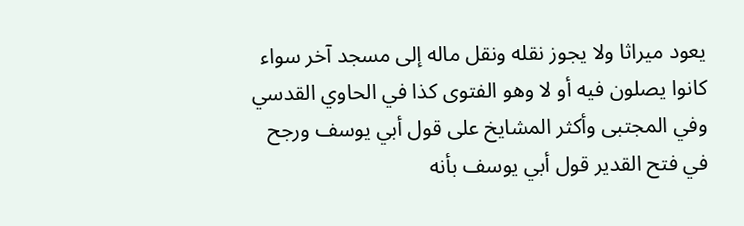يعود ميراثا ولا يجوز نقله ونقل ماله إلى مسجد آخر سواء كانوا يصلون فيه أو لا وهو الفتوى كذا في الحاوي القدسي وفي المجتبى وأكثر المشايخ على قول أبي يوسف ورجح في فتح القدير قول أبي يوسف بأنه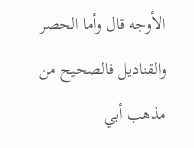الأوجه قال وأما الحصر والقناديل فالصحيح من مذهب أبي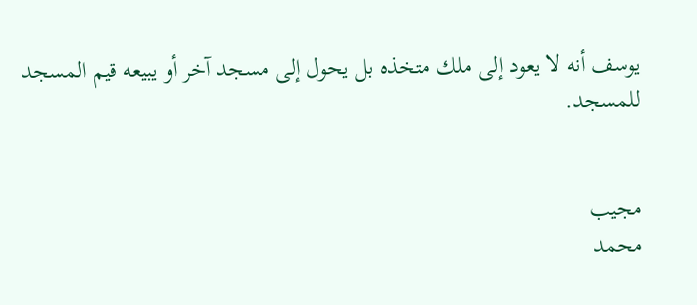يوسف أنه لا يعود إلى ملك متخذه بل يحول إلى مسجد آخر أو يبيعه قيم المسجد للمسجد.


مجيب
محمد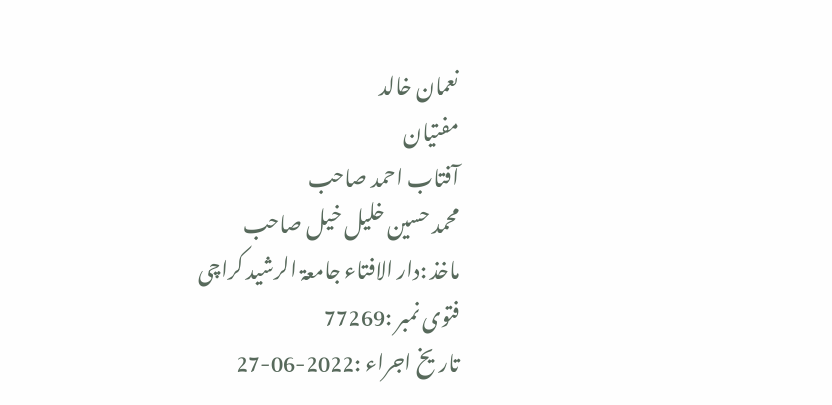نعمان خالد
مفتیان
آفتاب احمد صاحب
محمد حسین خلیل خیل صاحب
ماخذ :دار الافتاء جامعۃ الرشید کراچی
فتوی نمبر :77269
تاریخ اجراء :2022-06-27